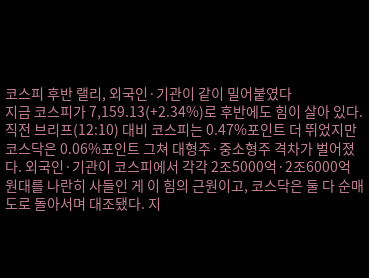코스피 후반 랠리, 외국인·기관이 같이 밀어붙였다
지금 코스피가 7,159.13(+2.34%)로 후반에도 힘이 살아 있다. 직전 브리프(12:10) 대비 코스피는 0.47%포인트 더 뛰었지만 코스닥은 0.06%포인트 그쳐 대형주·중소형주 격차가 벌어졌다. 외국인·기관이 코스피에서 각각 2조5000억·2조6000억 원대를 나란히 사들인 게 이 힘의 근원이고, 코스닥은 둘 다 순매도로 돌아서며 대조됐다. 지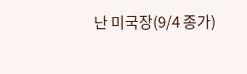난 미국장(9/4 종가)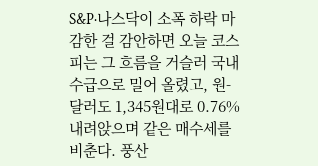S&P·나스닥이 소폭 하락 마감한 걸 감안하면 오늘 코스피는 그 흐름을 거슬러 국내 수급으로 밀어 올렸고, 원-달러도 1,345원대로 0.76% 내려앉으며 같은 매수세를 비춘다. 풍산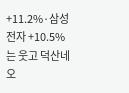+11.2%·삼성전자 +10.5%는 웃고 덕산네오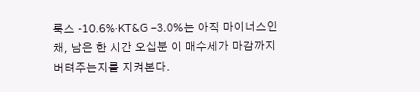룩스 -10.6%·KT&G -3.0%는 아직 마이너스인 채, 남은 한 시간 오십분 이 매수세가 마감까지 버텨주는지를 지켜본다.